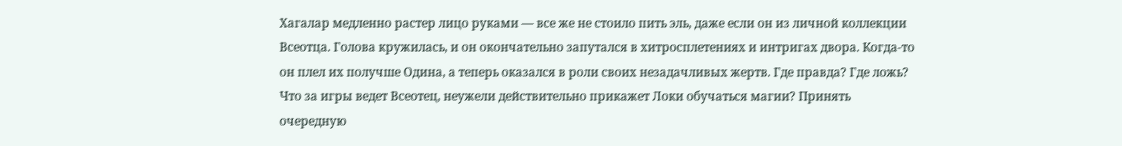Хагалар медленно растер лицо руками — все же не стоило пить эль, даже если он из личной коллекции Всеотца. Голова кружилась, и он окончательно запутался в хитросплетениях и интригах двора. Когда-то он плел их получше Одина, а теперь оказался в роли своих незадачливых жертв. Где правда? Где ложь? Что за игры ведет Всеотец, неужели действительно прикажет Локи обучаться магии? Принять очередную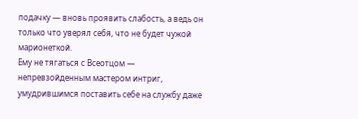подачку — вновь проявить слабость, а ведь он только что уверял себя, что не будет чужой марионеткой.
Ему не тягаться с Всеотцом — непревзойденным мастером интриг, умудрившимся поставить себе на службу даже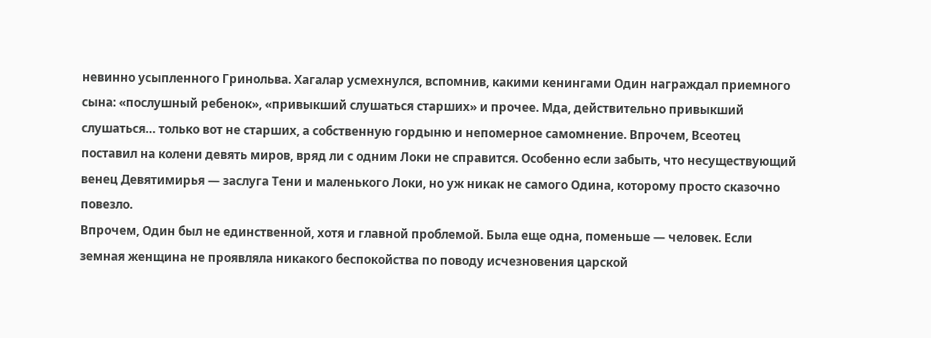невинно усыпленного Гринольва. Хагалар усмехнулся, вспомнив, какими кенингами Один награждал приемного сына: «послушный ребенок», «привыкший слушаться старших» и прочее. Мда, действительно привыкший слушаться… только вот не старших, а собственную гордыню и непомерное самомнение. Впрочем, Всеотец поставил на колени девять миров, вряд ли с одним Локи не справится. Особенно если забыть, что несуществующий венец Девятимирья — заслуга Тени и маленького Локи, но уж никак не самого Одина, которому просто сказочно повезло.
Впрочем, Один был не единственной, хотя и главной проблемой. Была еще одна, поменьше — человек. Если земная женщина не проявляла никакого беспокойства по поводу исчезновения царской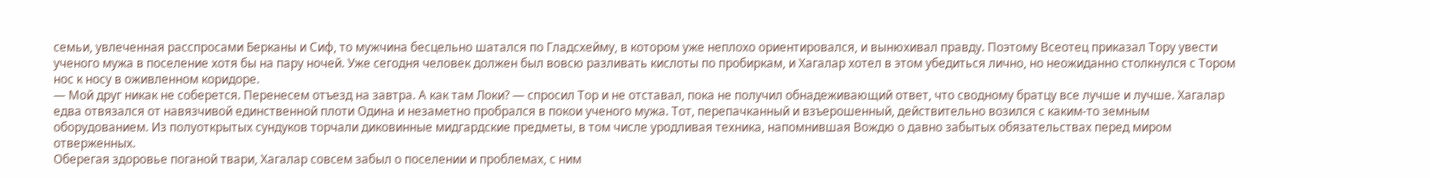семьи, увлеченная расспросами Берканы и Сиф, то мужчина бесцельно шатался по Гладсхейму, в котором уже неплохо ориентировался, и вынюхивал правду. Поэтому Всеотец приказал Тору увести ученого мужа в поселение хотя бы на пару ночей. Уже сегодня человек должен был вовсю разливать кислоты по пробиркам, и Хагалар хотел в этом убедиться лично, но неожиданно столкнулся с Тором нос к носу в оживленном коридоре.
— Мой друг никак не соберется. Перенесем отъезд на завтра. А как там Локи? — спросил Тор и не отставал, пока не получил обнадеживающий ответ, что сводному братцу все лучше и лучше. Хагалар едва отвязался от навязчивой единственной плоти Одина и незаметно пробрался в покои ученого мужа. Тот, перепачканный и взъерошенный, действительно возился с каким-то земным оборудованием. Из полуоткрытых сундуков торчали диковинные мидгардские предметы, в том числе уродливая техника, напомнившая Вождю о давно забытых обязательствах перед миром отверженных.
Оберегая здоровье поганой твари, Хагалар совсем забыл о поселении и проблемах, с ним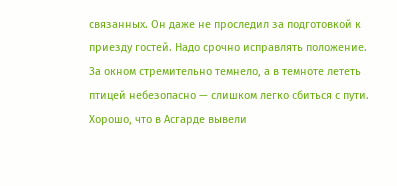связанных. Он даже не проследил за подготовкой к приезду гостей. Надо срочно исправлять положение.
За окном стремительно темнело, а в темноте лететь птицей небезопасно — слишком легко сбиться с пути. Хорошо, что в Асгарде вывели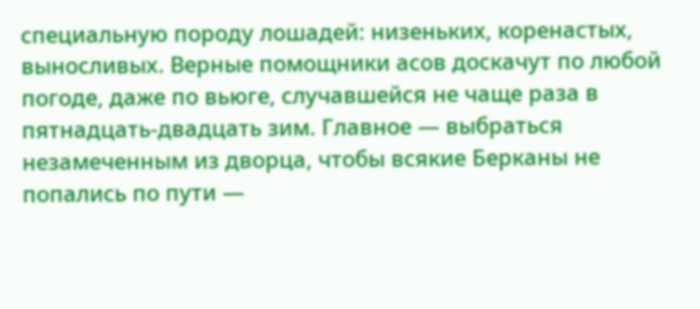специальную породу лошадей: низеньких, коренастых, выносливых. Верные помощники асов доскачут по любой погоде, даже по вьюге, случавшейся не чаще раза в пятнадцать-двадцать зим. Главное — выбраться незамеченным из дворца, чтобы всякие Берканы не попались по пути —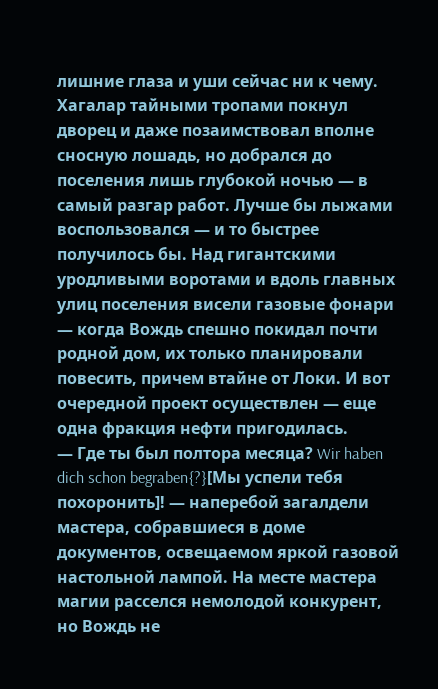лишние глаза и уши сейчас ни к чему.
Хагалар тайными тропами покнул дворец и даже позаимствовал вполне сносную лошадь, но добрался до поселения лишь глубокой ночью — в самый разгар работ. Лучше бы лыжами воспользовался — и то быстрее получилось бы. Над гигантскими уродливыми воротами и вдоль главных улиц поселения висели газовые фонари — когда Вождь спешно покидал почти родной дом, их только планировали повесить, причем втайне от Локи. И вот очередной проект осуществлен — еще одна фракция нефти пригодилась.
— Где ты был полтора месяца? Wir haben dich schon begraben{?}[Мы успели тебя похоронить]! — наперебой загалдели мастера, собравшиеся в доме документов, освещаемом яркой газовой настольной лампой. На месте мастера магии расселся немолодой конкурент, но Вождь не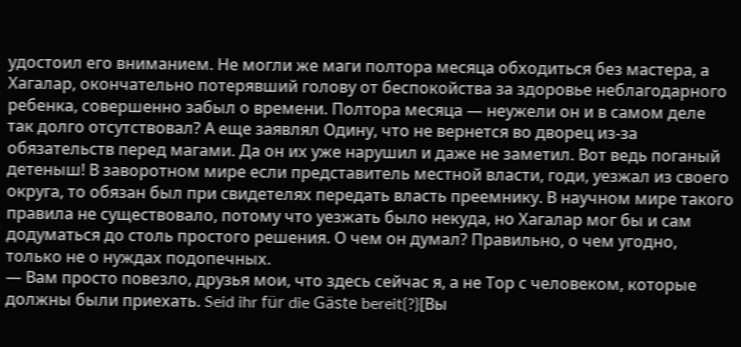удостоил его вниманием. Не могли же маги полтора месяца обходиться без мастера, а Хагалар, окончательно потерявший голову от беспокойства за здоровье неблагодарного ребенка, совершенно забыл о времени. Полтора месяца — неужели он и в самом деле так долго отсутствовал? А еще заявлял Одину, что не вернется во дворец из-за обязательств перед магами. Да он их уже нарушил и даже не заметил. Вот ведь поганый детеныш! В заворотном мире если представитель местной власти, годи, уезжал из своего округа, то обязан был при свидетелях передать власть преемнику. В научном мире такого правила не существовало, потому что уезжать было некуда, но Хагалар мог бы и сам додуматься до столь простого решения. О чем он думал? Правильно, о чем угодно, только не о нуждах подопечных.
— Вам просто повезло, друзья мои, что здесь сейчас я, а не Тор с человеком, которые должны были приехать. Seid ihr für die Gäste bereit{?}[Вы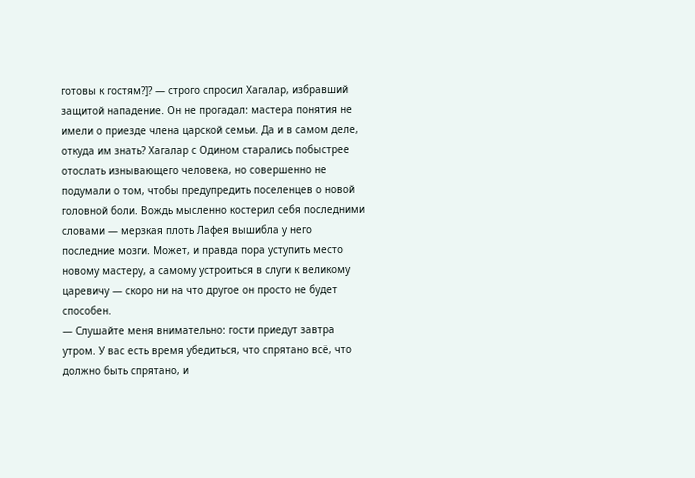готовы к гостям?]? — строго спросил Хагалар, избравший защитой нападение. Он не прогадал: мастера понятия не имели о приезде члена царской семьи. Да и в самом деле, откуда им знать? Хагалар с Одином старались побыстрее отослать изнывающего человека, но совершенно не подумали о том, чтобы предупредить поселенцев о новой головной боли. Вождь мысленно костерил себя последними словами — мерзкая плоть Лафея вышибла у него последние мозги. Может, и правда пора уступить место новому мастеру, а самому устроиться в слуги к великому царевичу — скоро ни на что другое он просто не будет способен.
— Слушайте меня внимательно: гости приедут завтра утром. У вас есть время убедиться, что спрятано всё, что должно быть спрятано, и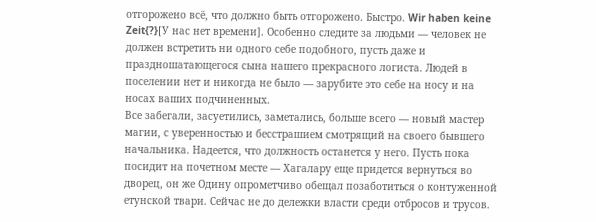отгорожено всё, что должно быть отгорожено. Быстро. Wir haben keine Zeit{?}[У нас нет времени]. Особенно следите за людьми — человек не должен встретить ни одного себе подобного, пусть даже и праздношатающегося сына нашего прекрасного логиста. Людей в поселении нет и никогда не было — зарубите это себе на носу и на носах ваших подчиненных.
Все забегали, засуетились, заметались, больше всего — новый мастер магии, с уверенностью и бесстрашием смотрящий на своего бывшего начальника. Надеется, что должность останется у него. Пусть пока посидит на почетном месте — Хагалару еще придется вернуться во дворец, он же Одину опрометчиво обещал позаботиться о контуженной етунской твари. Сейчас не до дележки власти среди отбросов и трусов.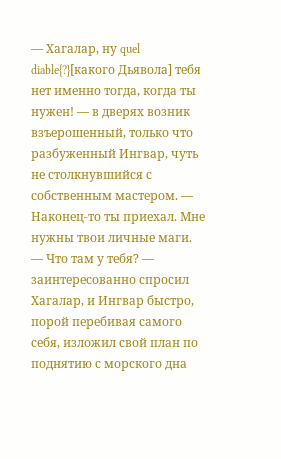— Хагалар, ну quel diable{?}[какого Дьявола] тебя нет именно тогда, когда ты нужен! — в дверях возник взъерошенный, только что разбуженный Ингвар, чуть не столкнувшийся с собственным мастером. — Наконец-то ты приехал. Мне нужны твои личные маги.
— Что там у тебя? — заинтересованно спросил Хагалар, и Ингвар быстро, порой перебивая самого себя, изложил свой план по поднятию с морского дна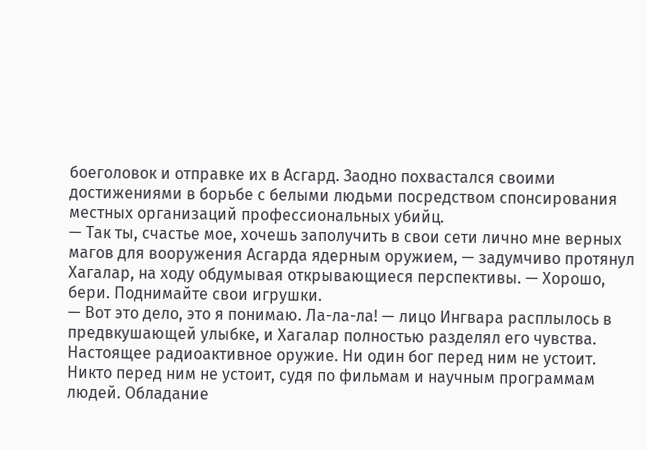боеголовок и отправке их в Асгард. Заодно похвастался своими достижениями в борьбе с белыми людьми посредством спонсирования местных организаций профессиональных убийц.
— Так ты, счастье мое, хочешь заполучить в свои сети лично мне верных магов для вооружения Асгарда ядерным оружием, — задумчиво протянул Хагалар, на ходу обдумывая открывающиеся перспективы. — Хорошо, бери. Поднимайте свои игрушки.
— Вот это дело, это я понимаю. Ла-ла-ла! — лицо Ингвара расплылось в предвкушающей улыбке, и Хагалар полностью разделял его чувства. Настоящее радиоактивное оружие. Ни один бог перед ним не устоит. Никто перед ним не устоит, судя по фильмам и научным программам людей. Обладание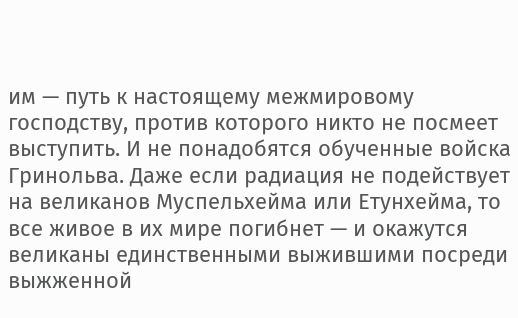им — путь к настоящему межмировому господству, против которого никто не посмеет выступить. И не понадобятся обученные войска Гринольва. Даже если радиация не подействует на великанов Муспельхейма или Етунхейма, то все живое в их мире погибнет — и окажутся великаны единственными выжившими посреди выжженной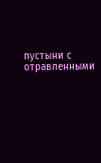пустыни с отравленными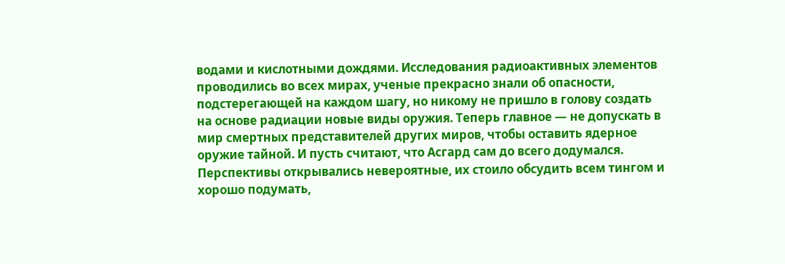водами и кислотными дождями. Исследования радиоактивных элементов проводились во всех мирах, ученые прекрасно знали об опасности, подстерегающей на каждом шагу, но никому не пришло в голову создать на основе радиации новые виды оружия. Теперь главное — не допускать в мир смертных представителей других миров, чтобы оставить ядерное оружие тайной. И пусть считают, что Асгард сам до всего додумался. Перспективы открывались невероятные, их стоило обсудить всем тингом и хорошо подумать,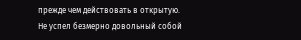прежде чем действовать в открытую.
Не успел безмерно довольный собой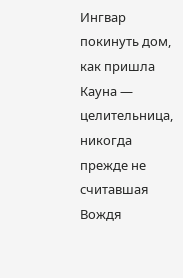Ингвар покинуть дом, как пришла Кауна — целительница, никогда прежде не считавшая Вождя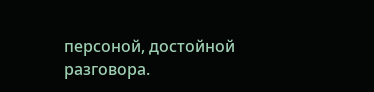персоной, достойной разговора.